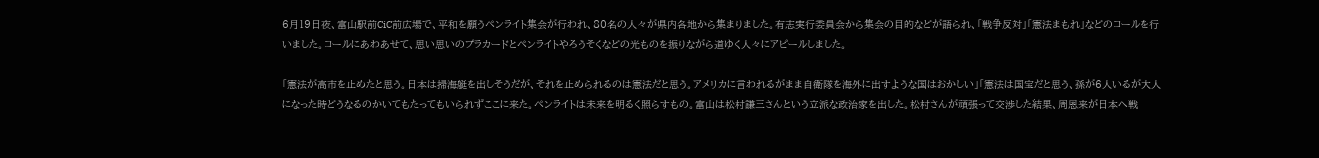6月19日夜、富山駅前CiC前広場で、平和を願うペンライト集会が行われ、80名の人々が県内各地から集まりました。有志実行委員会から集会の目的などが語られ、「戦争反対」「憲法まもれ」などのコールを行いました。コールにあわあせて、思い思いのプラカードとペンライトやろうそくなどの光ものを振りながら道ゆく人々にアピールしました。

「憲法が高市を止めたと思う。日本は掃海艇を出しそうだが、それを止められるのは憲法だと思う。アメリカに言われるがまま自衛隊を海外に出すような国はおかしい」「憲法は国宝だと思う、孫が6人いるが大人になった時どうなるのかいてもたってもいられずここに来た。ペンライトは未来を明るく照らすもの。富山は松村謙三さんという立派な政治家を出した。松村さんが頑張って交渉した結果、周恩来が日本へ戦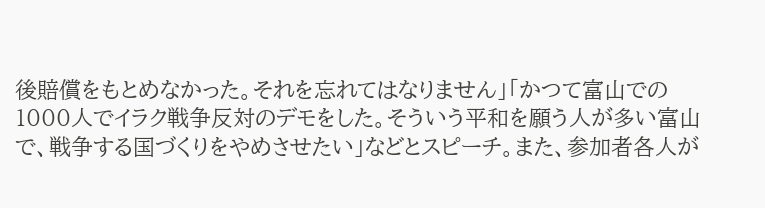後賠償をもとめなかった。それを忘れてはなりません」「かつて富山での1000人でイラク戦争反対のデモをした。そういう平和を願う人が多い富山で、戦争する国づくりをやめさせたい」などとスピーチ。また、参加者各人が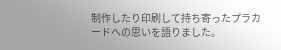制作したり印刷して持ち寄ったプラカードへの思いを語りました。